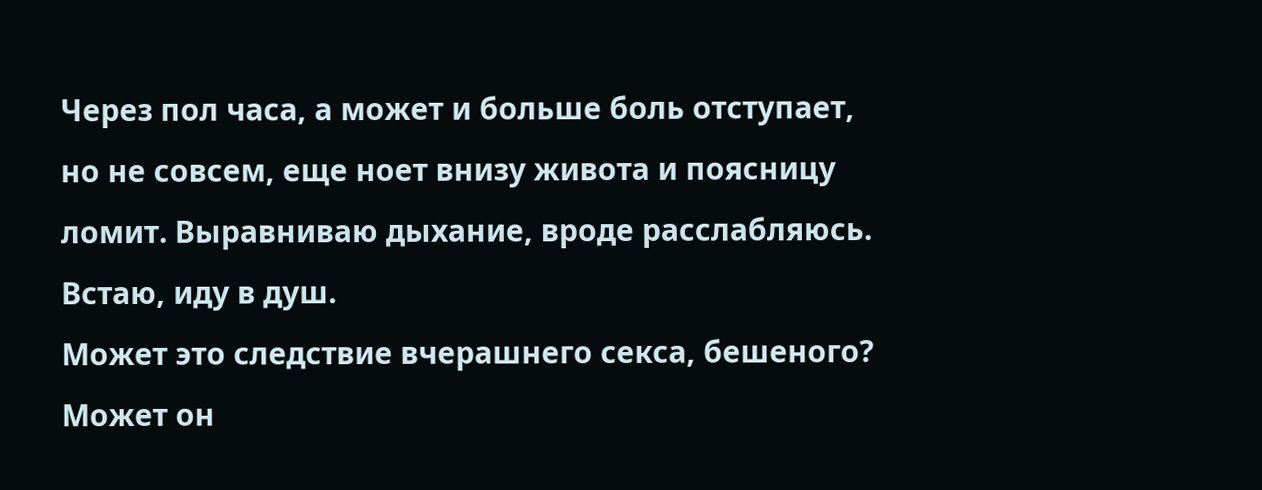Через пол часа, а может и больше боль отступает, но не совсем, еще ноет внизу живота и поясницу ломит. Выравниваю дыхание, вроде расслабляюсь. Встаю, иду в душ.
Может это следствие вчерашнего секса, бешеного? Может он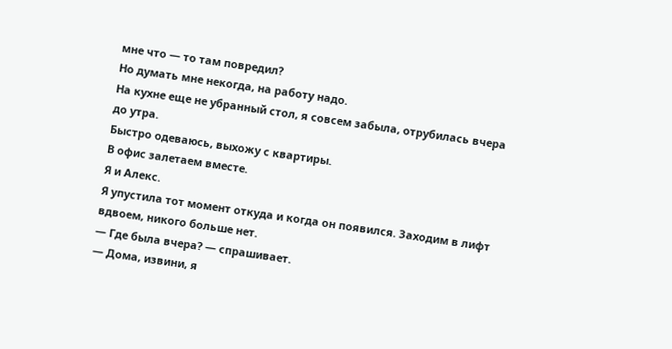мне что — то там повредил?
Но думать мне некогда, на работу надо.
На кухне еще не убранный стол, я совсем забыла, отрубилась вчера до утра.
Быстро одеваюсь, выхожу с квартиры.
В офис залетаем вместе.
Я и Алекс.
Я упустила тот момент откуда и когда он появился. Заходим в лифт вдвоем, никого больше нет.
— Где была вчера? — спрашивает.
— Дома, извини, я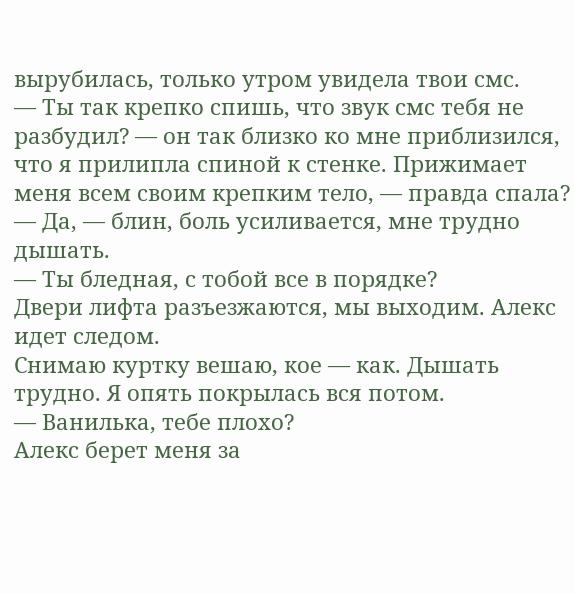вырубилась, только утром увидела твои смс.
— Ты так крепко спишь, что звук смс тебя не разбудил? — он так близко ко мне приблизился, что я прилипла спиной к стенке. Прижимает меня всем своим крепким тело, — правда спала?
— Да, — блин, боль усиливается, мне трудно дышать.
— Ты бледная, с тобой все в порядке?
Двери лифта разъезжаются, мы выходим. Алекс идет следом.
Снимаю куртку вешаю, кое — как. Дышать трудно. Я опять покрылась вся потом.
— Ванилька, тебе плохо?
Алекс берет меня за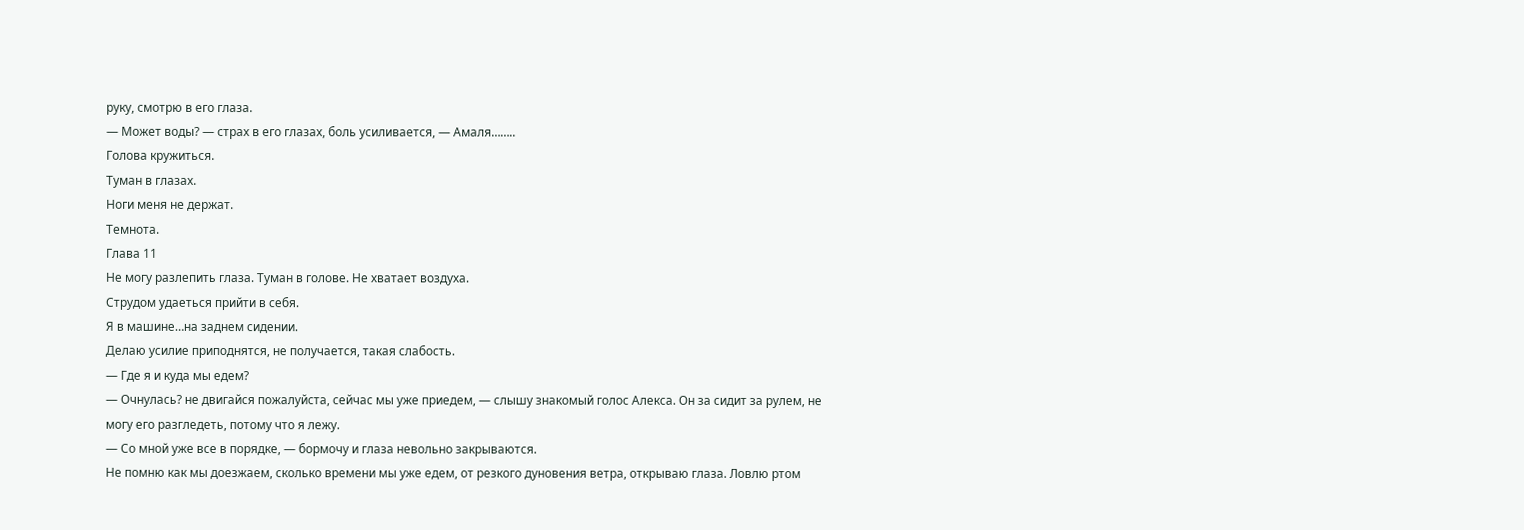руку, смотрю в его глаза.
— Может воды? — страх в его глазах, боль усиливается, — Амаля……..
Голова кружиться.
Туман в глазах.
Ноги меня не держат.
Темнота.
Глава 11
Не могу разлепить глаза. Туман в голове. Не хватает воздуха.
Струдом удаеться прийти в себя.
Я в машине…на заднем сидении.
Делаю усилие приподнятся, не получается, такая слабость.
— Где я и куда мы едем?
— Очнулась? не двигайся пожалуйста, сейчас мы уже приедем, — слышу знакомый голос Алекса. Он за сидит за рулем, не могу его разгледеть, потому что я лежу.
— Со мной уже все в порядке, — бормочу и глаза невольно закрываются.
Не помню как мы доезжаем, сколько времени мы уже едем, от резкого дуновения ветра, открываю глаза. Ловлю ртом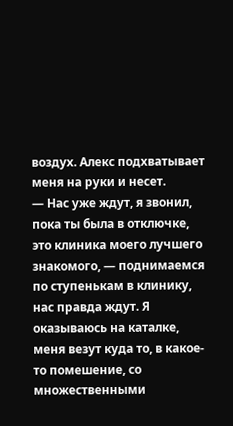воздух. Алекс подхватывает меня на руки и несет.
— Нас уже ждут, я звонил, пока ты была в отключке, это клиника моего лучшего знакомого, — поднимаемся по ступенькам в клинику, нас правда ждут. Я оказываюсь на каталке, меня везут куда то, в какое-то помешение, со множественными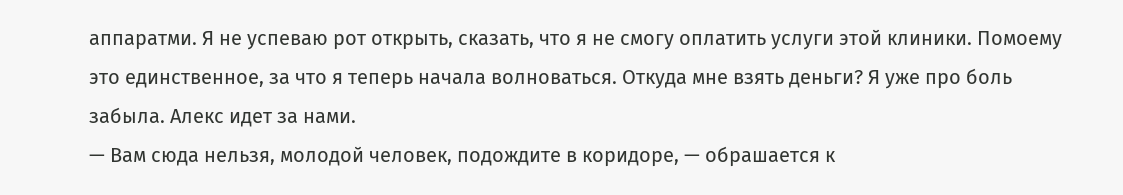аппаратми. Я не успеваю рот открыть, сказать, что я не смогу оплатить услуги этой клиники. Помоему это единственное, за что я теперь начала волноваться. Откуда мне взять деньги? Я уже про боль забыла. Алекс идет за нами.
— Вам сюда нельзя, молодой человек, подождите в коридоре, — обрашается к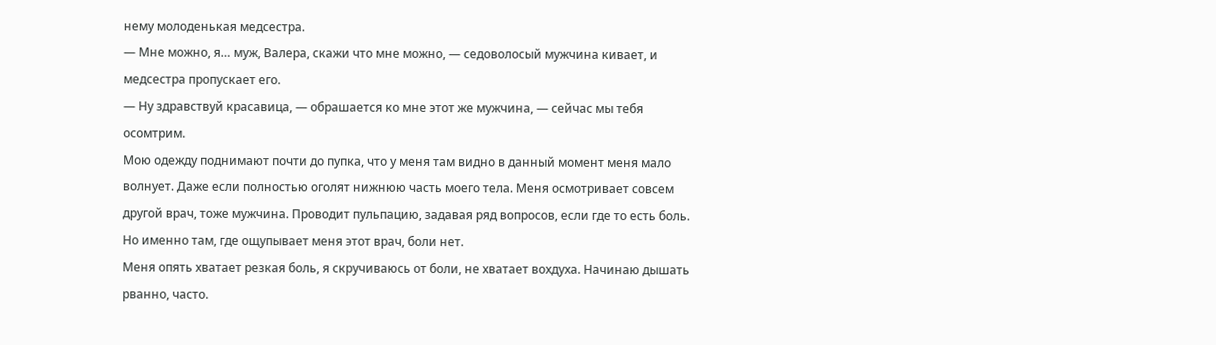нему молоденькая медсестра.
— Мне можно, я… муж, Валера, скажи что мне можно, — седоволосый мужчина кивает, и медсестра пропускает его.
— Ну здравствуй красавица, — обрашается ко мне этот же мужчина, — сейчас мы тебя осомтрим.
Мою одежду поднимают почти до пупка, что у меня там видно в данный момент меня мало волнует. Даже если полностью оголят нижнюю часть моего тела. Меня осмотривает совсем другой врач, тоже мужчина. Проводит пульпацию, задавая ряд вопросов, если где то есть боль. Но именно там, где ощупывает меня этот врач, боли нет.
Меня опять хватает резкая боль, я скручиваюсь от боли, не хватает вохдуха. Начинаю дышать рванно, часто.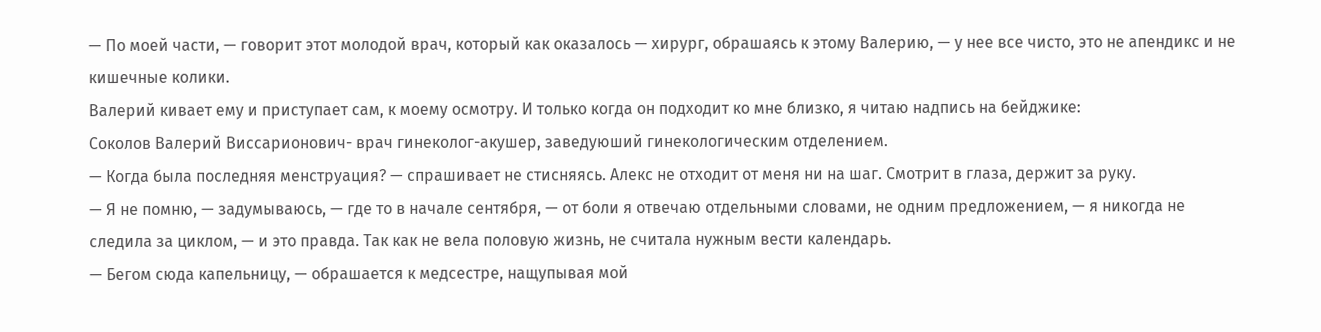— По моей части, — говорит этот молодой врач, который как оказалось — хирург, обрашаясь к этому Валерию, — у нее все чисто, это не апендикс и не кишечные колики.
Валерий кивает ему и приступает сам, к моему осмотру. И только когда он подходит ко мне близко, я читаю надпись на бейджике:
Соколов Валерий Виссарионович- врач гинеколог-акушер, заведуюший гинекологическим отделением.
— Когда была последняя менструация? — спрашивает не стисняясь. Алекс не отходит от меня ни на шаг. Смотрит в глаза, держит за руку.
— Я не помню, — задумываюсь, — где то в начале сентября, — от боли я отвечаю отдельными словами, не одним предложением, — я никогда не следила за циклом, — и это правда. Так как не вела половую жизнь, не считала нужным вести календарь.
— Бегом сюда капельницу, — обрашается к медсестре, нащупывая мой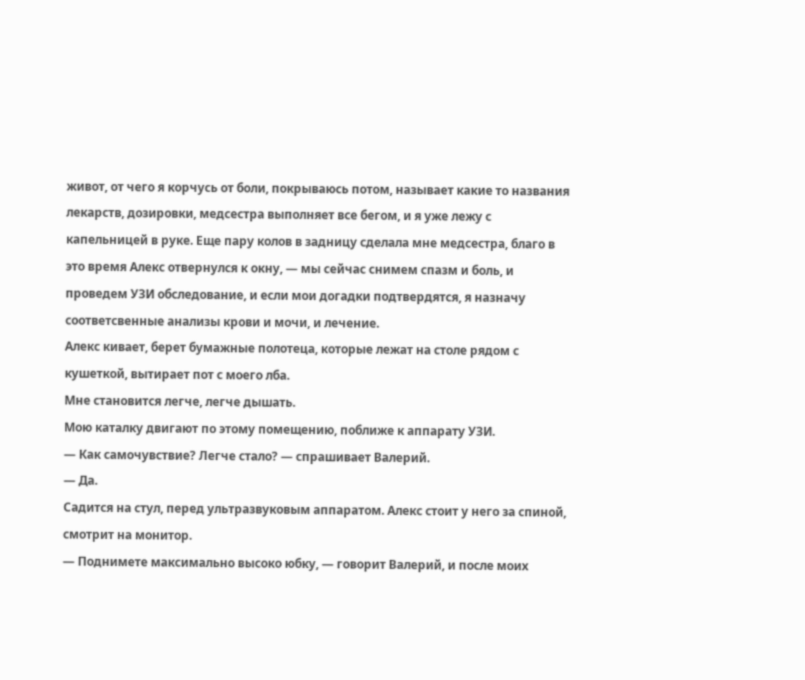живот, от чего я корчусь от боли, покрываюсь потом, называет какие то названия лекарств, дозировки, медсестра выполняет все бегом, и я уже лежу с капельницей в руке. Еще пару колов в задницу сделала мне медсестра, благо в это время Алекс отвернулся к окну, — мы сейчас снимем спазм и боль, и проведем УЗИ обследование, и если мои догадки подтвердятся, я назначу соответсвенные анализы крови и мочи, и лечение.
Алекс кивает, берет бумажные полотеца, которые лежат на столе рядом с кушеткой, вытирает пот с моего лба.
Мне становится легче, легче дышать.
Мою каталку двигают по этому помещению, поближе к аппарату УЗИ.
— Как самочувствие? Легче стало? — спрашивает Валерий.
— Да.
Садится на стул, перед ультразвуковым аппаратом. Алекс стоит у него за спиной, смотрит на монитор.
— Поднимете максимально высоко юбку, — говорит Валерий, и после моих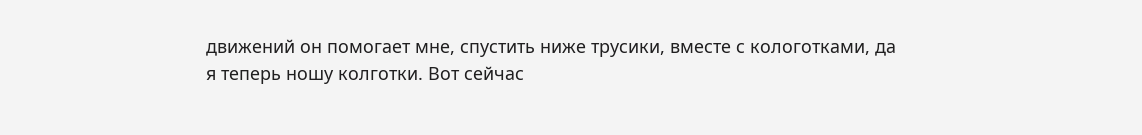движений он помогает мне, спустить ниже трусики, вместе с кологотками, да я теперь ношу колготки. Вот сейчас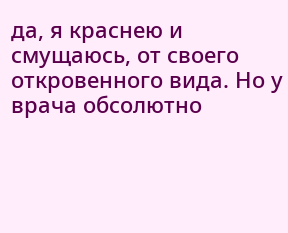да, я краснею и смущаюсь, от своего откровенного вида. Но у врача обсолютно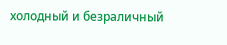холодный и безраличный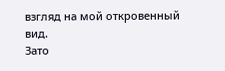взгляд на мой откровенный вид.
Зато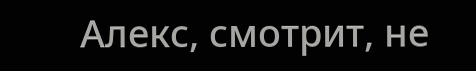Алекс, смотрит, не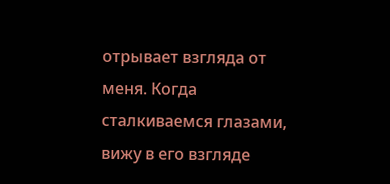отрывает взгляда от меня. Когда сталкиваемся глазами, вижу в его взгляде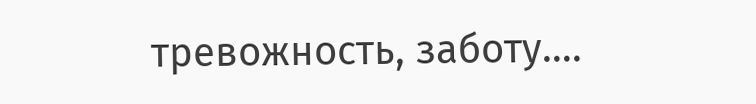тревожность, заботу….